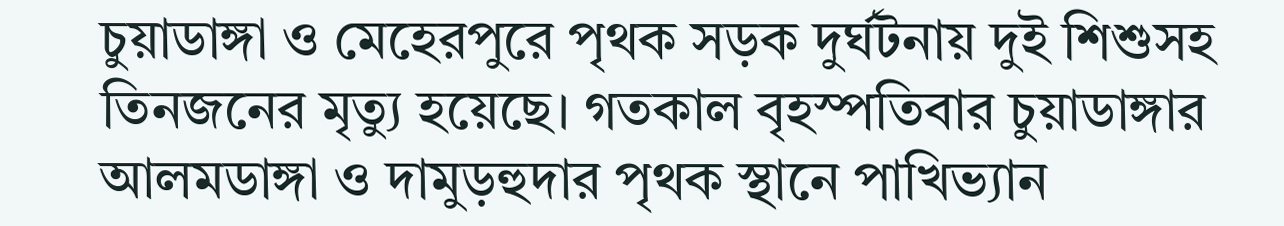চুয়াডাঙ্গা ও মেহেরপুরে পৃথক সড়ক দুর্ঘটনায় দুই শিশুসহ তিনজনের মৃত্যু হয়েছে। গতকাল বৃহস্পতিবার চুয়াডাঙ্গার আলমডাঙ্গা ও দামুড়হুদার পৃথক স্থানে পাখিভ্যান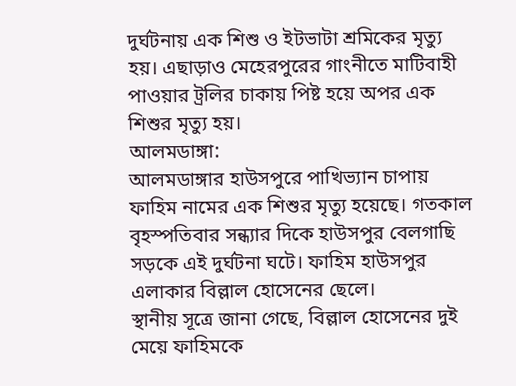দুর্ঘটনায় এক শিশু ও ইটভাটা শ্রমিকের মৃত্যু হয়। এছাড়াও মেহেরপুরের গাংনীতে মাটিবাহী পাওয়ার ট্রলির চাকায় পিষ্ট হয়ে অপর এক শিশুর মৃত্যু হয়।
আলমডাঙ্গা:
আলমডাঙ্গার হাউসপুরে পাখিভ্যান চাপায় ফাহিম নামের এক শিশুর মৃত্যু হয়েছে। গতকাল বৃহস্পতিবার সন্ধ্যার দিকে হাউসপুর বেলগাছি সড়কে এই দুর্ঘটনা ঘটে। ফাহিম হাউসপুর এলাকার বিল্লাল হোসেনের ছেলে।
স্থানীয় সূত্রে জানা গেছে, বিল্লাল হোসেনের দুই মেয়ে ফাহিমকে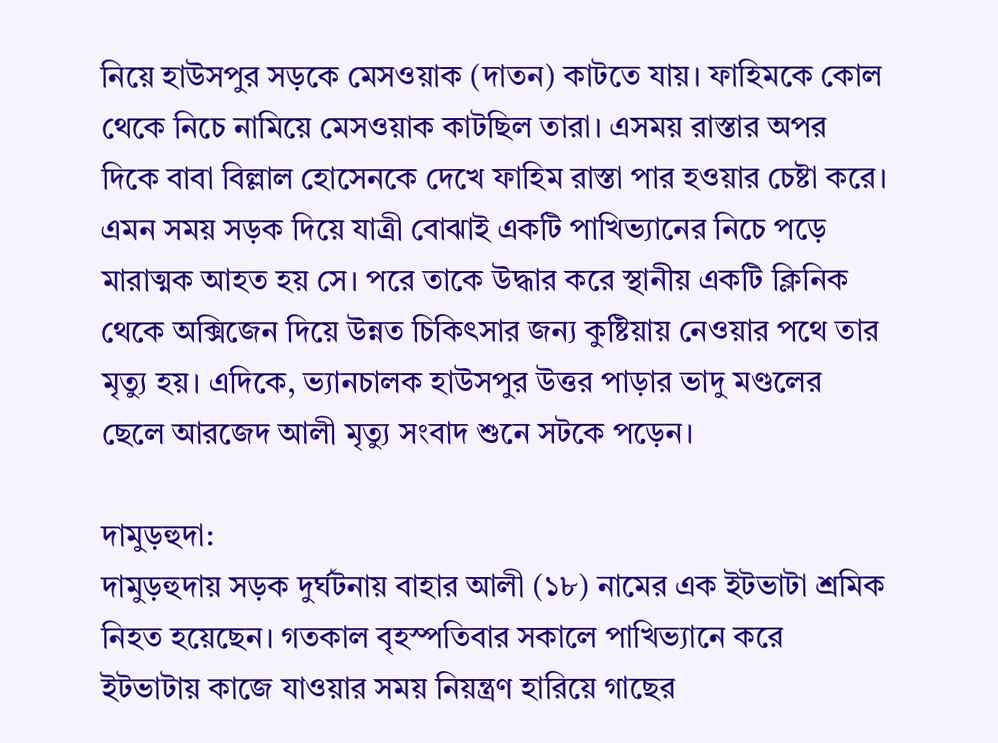নিয়ে হাউসপুর সড়কে মেসওয়াক (দাতন) কাটতে যায়। ফাহিমকে কোল থেকে নিচে নামিয়ে মেসওয়াক কাটছিল তারা। এসময় রাস্তার অপর দিকে বাবা বিল্লাল হোসেনকে দেখে ফাহিম রাস্তা পার হওয়ার চেষ্টা করে। এমন সময় সড়ক দিয়ে যাত্রী বোঝাই একটি পাখিভ্যানের নিচে পড়ে মারাত্মক আহত হয় সে। পরে তাকে উদ্ধার করে স্থানীয় একটি ক্লিনিক থেকে অক্সিজেন দিয়ে উন্নত চিকিৎসার জন্য কুষ্টিয়ায় নেওয়ার পথে তার মৃত্যু হয়। এদিকে, ভ্যানচালক হাউসপুর উত্তর পাড়ার ভাদু মণ্ডলের ছেলে আরজেদ আলী মৃত্যু সংবাদ শুনে সটকে পড়েন।

দামুড়হুদা:
দামুড়হুদায় সড়ক দুর্ঘটনায় বাহার আলী (১৮) নামের এক ইটভাটা শ্রমিক নিহত হয়েছেন। গতকাল বৃহস্পতিবার সকালে পাখিভ্যানে করে ইটভাটায় কাজে যাওয়ার সময় নিয়ন্ত্রণ হারিয়ে গাছের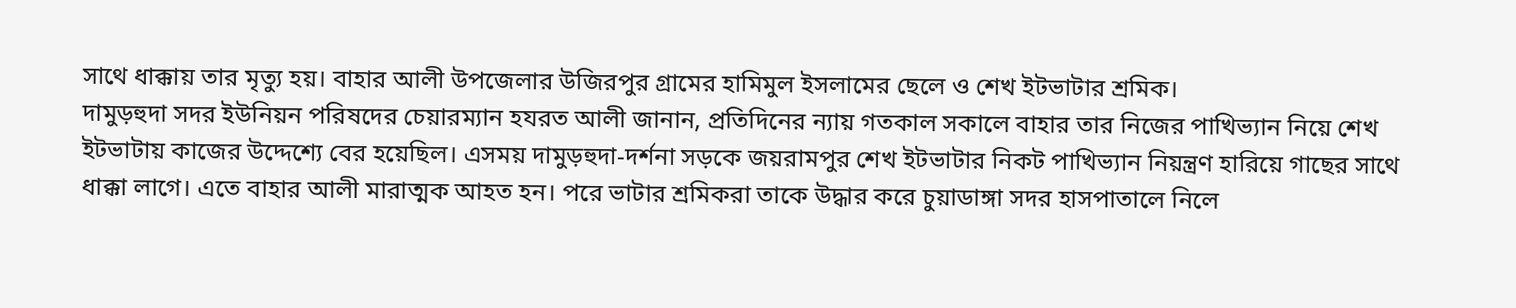সাথে ধাক্কায় তার মৃত্যু হয়। বাহার আলী উপজেলার উজিরপুর গ্রামের হামিমুল ইসলামের ছেলে ও শেখ ইটভাটার শ্রমিক।
দামুড়হুদা সদর ইউনিয়ন পরিষদের চেয়ারম্যান হযরত আলী জানান, প্রতিদিনের ন্যায় গতকাল সকালে বাহার তার নিজের পাখিভ্যান নিয়ে শেখ ইটভাটায় কাজের উদ্দেশ্যে বের হয়েছিল। এসময় দামুড়হুদা-দর্শনা সড়কে জয়রামপুর শেখ ইটভাটার নিকট পাখিভ্যান নিয়ন্ত্রণ হারিয়ে গাছের সাথে ধাক্কা লাগে। এতে বাহার আলী মারাত্মক আহত হন। পরে ভাটার শ্রমিকরা তাকে উদ্ধার করে চুয়াডাঙ্গা সদর হাসপাতালে নিলে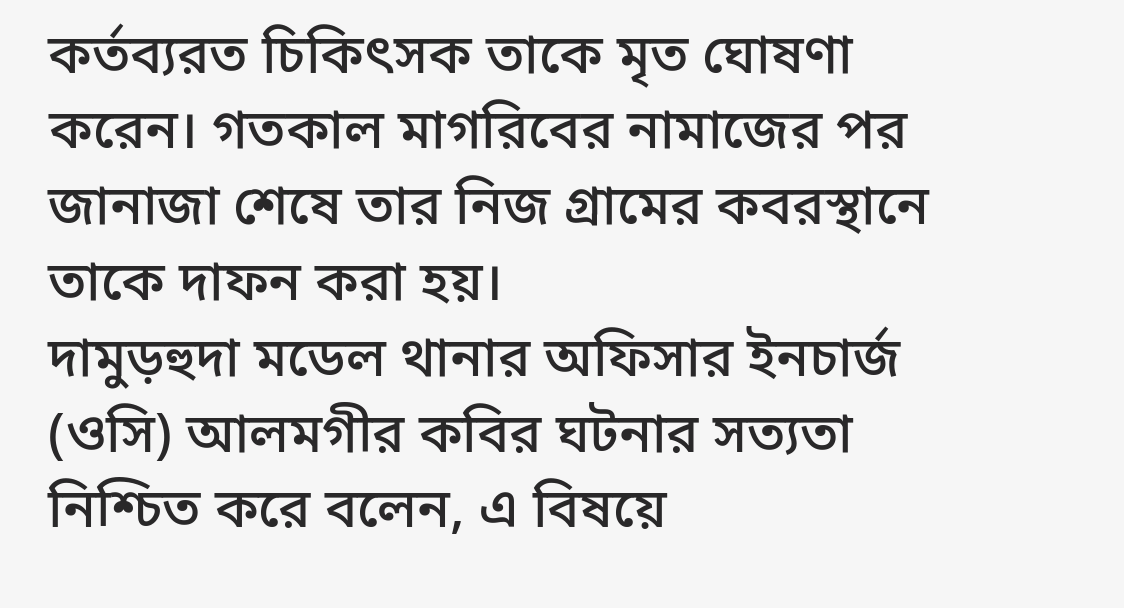কর্তব্যরত চিকিৎসক তাকে মৃত ঘোষণা করেন। গতকাল মাগরিবের নামাজের পর জানাজা শেষে তার নিজ গ্রামের কবরস্থানে তাকে দাফন করা হয়।
দামুড়হুদা মডেল থানার অফিসার ইনচার্জ (ওসি) আলমগীর কবির ঘটনার সত্যতা নিশ্চিত করে বলেন, এ বিষয়ে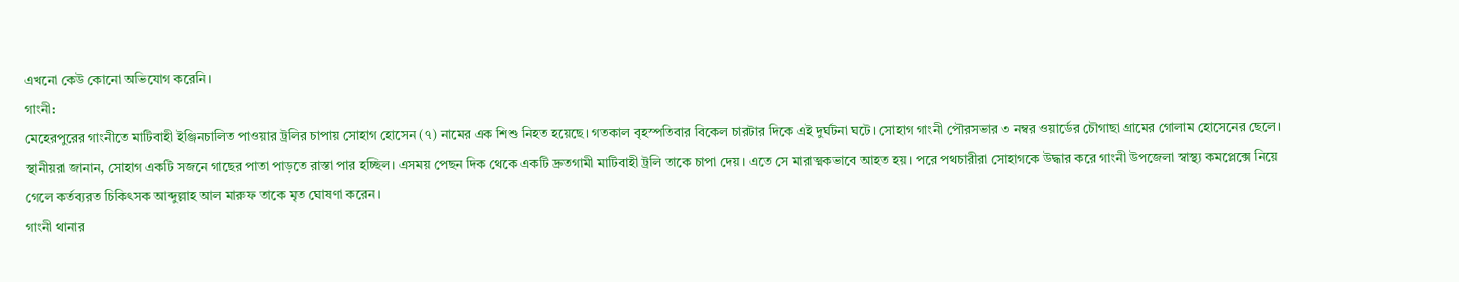এখনো কেউ কোনো অভিযোগ করেনি।
গাংনী:
মেহেরপুরের গাংনীতে মাটিবাহী ইঞ্জিনচালিত পাওয়ার ট্রলির চাপায় সোহাগ হোসেন (৭) নামের এক শিশু নিহত হয়েছে। গতকাল বৃহস্পতিবার বিকেল চারটার দিকে এই দুর্ঘটনা ঘটে। সোহাগ গাংনী পৌরসভার ৩ নম্বর ওয়ার্ডের চৌগাছা গ্রামের গোলাম হোসেনের ছেলে। স্থানীয়রা জানান, সোহাগ একটি সজনে গাছের পাতা পাড়তে রাস্তা পার হচ্ছিল। এসময় পেছন দিক থেকে একটি দ্রুতগামী মাটিবাহী ট্রলি তাকে চাপা দেয়। এতে সে মারাত্মকভাবে আহত হয়। পরে পথচারীরা সোহাগকে উদ্ধার করে গাংনী উপজেলা স্বাস্থ্য কমপ্লেক্সে নিয়ে গেলে কর্তব্যরত চিকিৎসক আব্দুল্লাহ আল মারুফ তাকে মৃত ঘোষণা করেন।
গাংনী থানার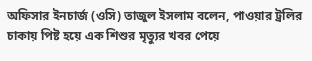অফিসার ইনচার্জ (ওসি) তাজুল ইসলাম বলেন, পাওয়ার ট্রলির চাকায় পিষ্ট হয়ে এক শিশুর মৃত্যুর খবর পেয়ে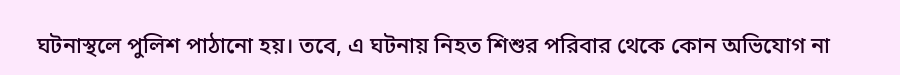ঘটনাস্থলে পুলিশ পাঠানো হয়। তবে, এ ঘটনায় নিহত শিশুর পরিবার থেকে কোন অভিযোগ না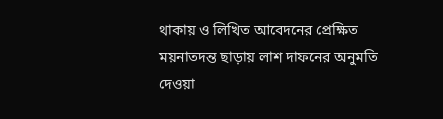থাকায় ও লিখিত আবেদনের প্রেক্ষিত ময়নাতদন্ত ছাড়ায় লাশ দাফনের অনুমতি দেওয়া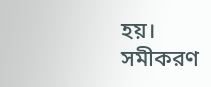হয়।
সমীকরণ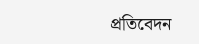প্রতিবেদন